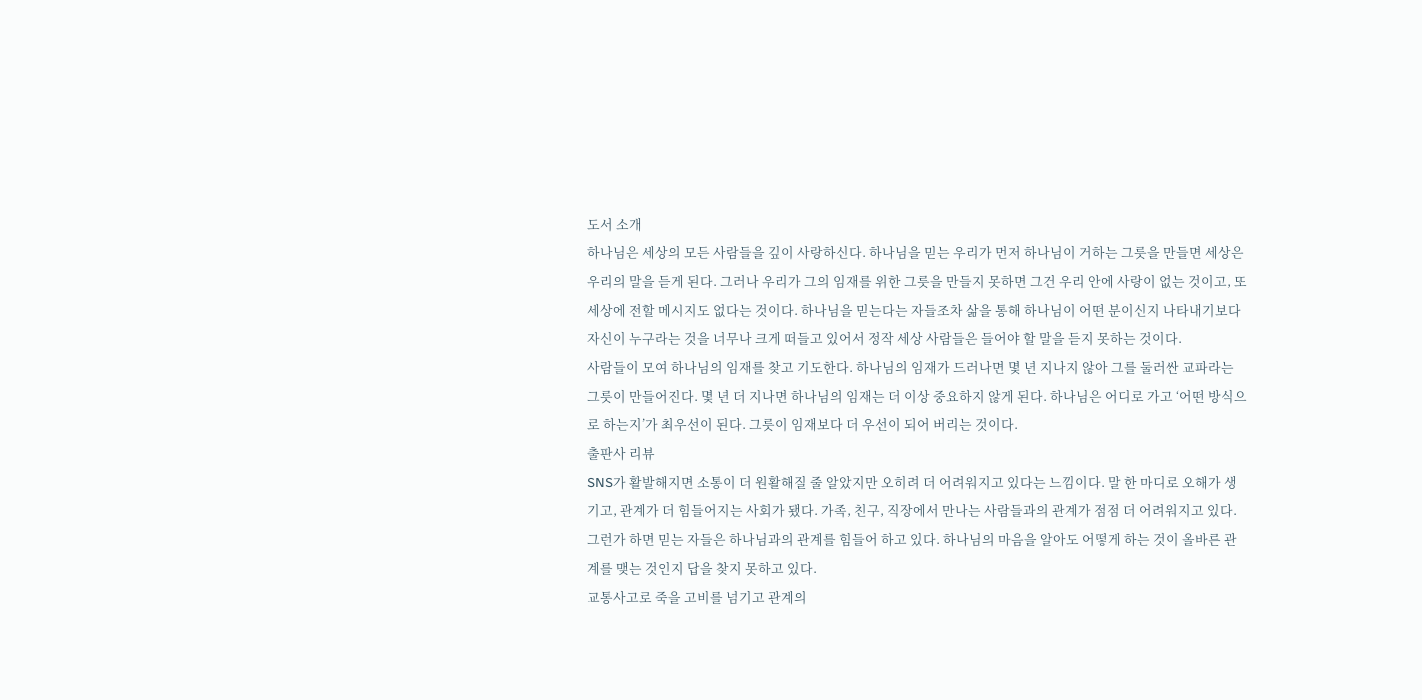도서 소개
하나님은 세상의 모든 사람들을 깊이 사랑하신다. 하나님을 믿는 우리가 먼저 하나님이 거하는 그릇을 만들면 세상은 우리의 말을 듣게 된다. 그러나 우리가 그의 임재를 위한 그릇을 만들지 못하면 그건 우리 안에 사랑이 없는 것이고, 또 세상에 전할 메시지도 없다는 것이다. 하나님을 믿는다는 자들조차 삶을 통해 하나님이 어떤 분이신지 나타내기보다 자신이 누구라는 것을 너무나 크게 떠들고 있어서 정작 세상 사람들은 들어야 할 말을 듣지 못하는 것이다.
사람들이 모여 하나님의 임재를 찾고 기도한다. 하나님의 임재가 드러나면 몇 년 지나지 않아 그를 둘러싼 교파라는 그릇이 만들어진다. 몇 년 더 지나면 하나님의 임재는 더 이상 중요하지 않게 된다. 하나님은 어디로 가고 ‘어떤 방식으로 하는지’가 최우선이 된다. 그릇이 임재보다 더 우선이 되어 버리는 것이다.
출판사 리뷰
SNS가 활발해지면 소통이 더 원활해질 줄 알았지만 오히려 더 어려워지고 있다는 느낌이다. 말 한 마디로 오해가 생기고, 관계가 더 힘들어지는 사회가 됐다. 가족, 친구, 직장에서 만나는 사람들과의 관계가 점점 더 어려워지고 있다. 그런가 하면 믿는 자들은 하나님과의 관계를 힘들어 하고 있다. 하나님의 마음을 알아도 어떻게 하는 것이 올바른 관계를 맺는 것인지 답을 찾지 못하고 있다.
교통사고로 죽을 고비를 넘기고 관계의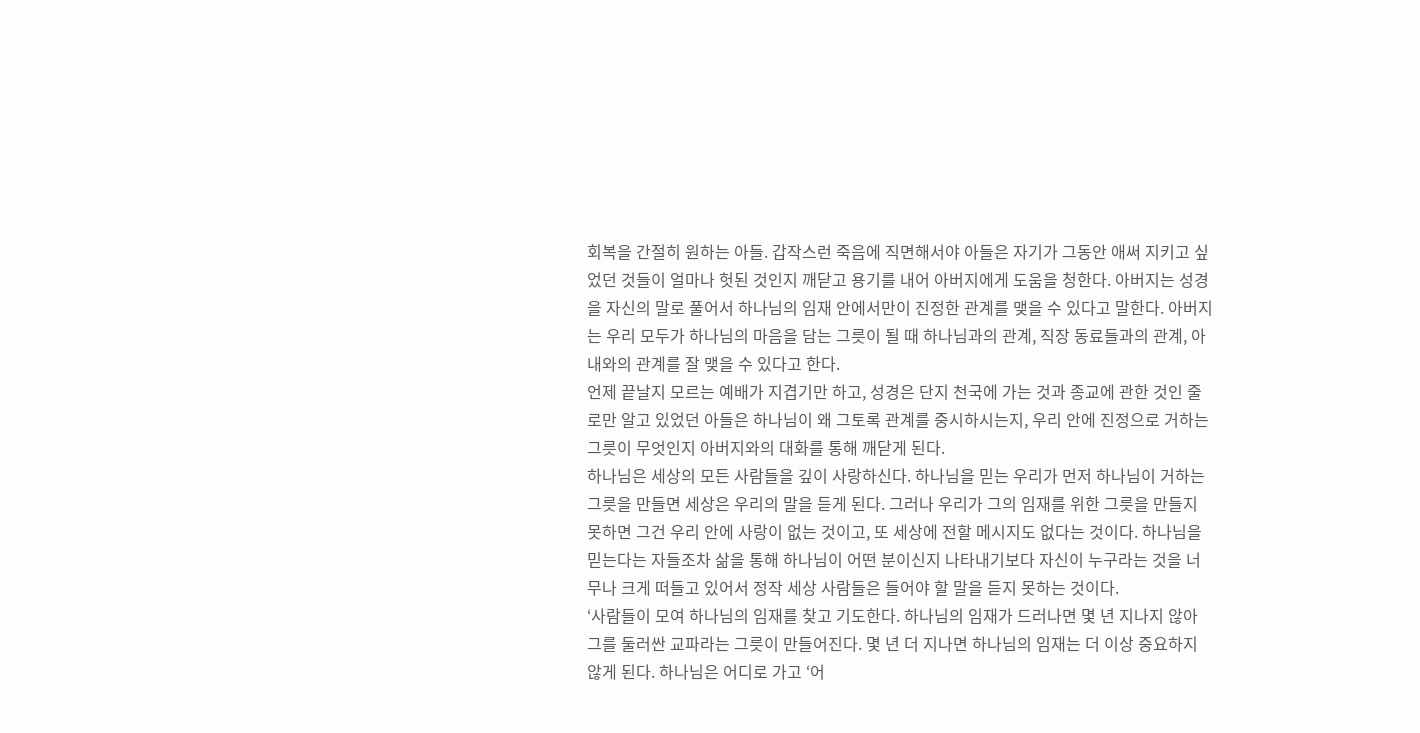회복을 간절히 원하는 아들. 갑작스런 죽음에 직면해서야 아들은 자기가 그동안 애써 지키고 싶었던 것들이 얼마나 헛된 것인지 깨닫고 용기를 내어 아버지에게 도움을 청한다. 아버지는 성경을 자신의 말로 풀어서 하나님의 임재 안에서만이 진정한 관계를 맺을 수 있다고 말한다. 아버지는 우리 모두가 하나님의 마음을 담는 그릇이 될 때 하나님과의 관계, 직장 동료들과의 관계, 아내와의 관계를 잘 맺을 수 있다고 한다.
언제 끝날지 모르는 예배가 지겹기만 하고, 성경은 단지 천국에 가는 것과 종교에 관한 것인 줄로만 알고 있었던 아들은 하나님이 왜 그토록 관계를 중시하시는지, 우리 안에 진정으로 거하는 그릇이 무엇인지 아버지와의 대화를 통해 깨닫게 된다.
하나님은 세상의 모든 사람들을 깊이 사랑하신다. 하나님을 믿는 우리가 먼저 하나님이 거하는 그릇을 만들면 세상은 우리의 말을 듣게 된다. 그러나 우리가 그의 임재를 위한 그릇을 만들지 못하면 그건 우리 안에 사랑이 없는 것이고, 또 세상에 전할 메시지도 없다는 것이다. 하나님을 믿는다는 자들조차 삶을 통해 하나님이 어떤 분이신지 나타내기보다 자신이 누구라는 것을 너무나 크게 떠들고 있어서 정작 세상 사람들은 들어야 할 말을 듣지 못하는 것이다.
‘사람들이 모여 하나님의 임재를 찾고 기도한다. 하나님의 임재가 드러나면 몇 년 지나지 않아 그를 둘러싼 교파라는 그릇이 만들어진다. 몇 년 더 지나면 하나님의 임재는 더 이상 중요하지 않게 된다. 하나님은 어디로 가고 ‘어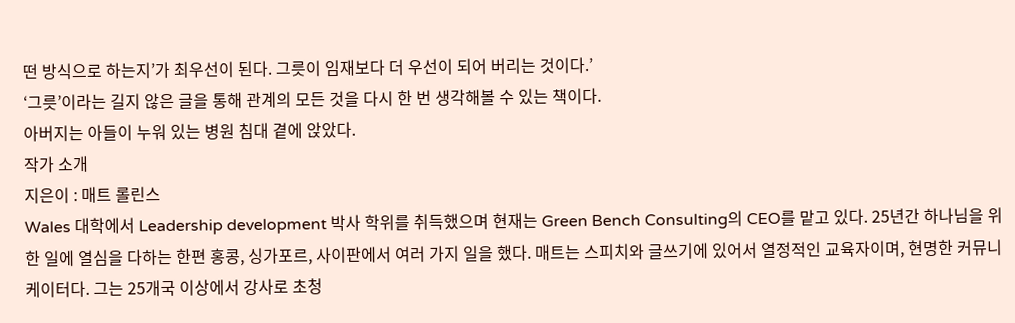떤 방식으로 하는지’가 최우선이 된다. 그릇이 임재보다 더 우선이 되어 버리는 것이다.’
‘그릇’이라는 길지 않은 글을 통해 관계의 모든 것을 다시 한 번 생각해볼 수 있는 책이다.
아버지는 아들이 누워 있는 병원 침대 곁에 앉았다.
작가 소개
지은이 : 매트 롤린스
Wales 대학에서 Leadership development 박사 학위를 취득했으며 현재는 Green Bench Consulting의 CEO를 맡고 있다. 25년간 하나님을 위한 일에 열심을 다하는 한편 홍콩, 싱가포르, 사이판에서 여러 가지 일을 했다. 매트는 스피치와 글쓰기에 있어서 열정적인 교육자이며, 현명한 커뮤니케이터다. 그는 25개국 이상에서 강사로 초청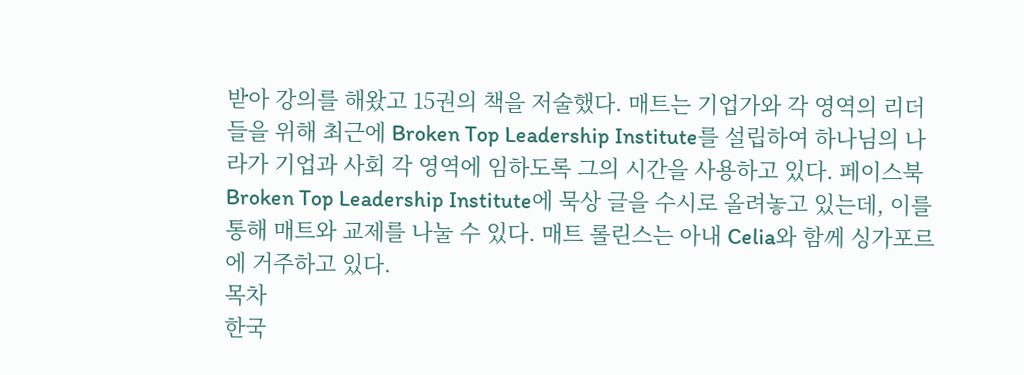받아 강의를 해왔고 15권의 책을 저술했다. 매트는 기업가와 각 영역의 리더들을 위해 최근에 Broken Top Leadership Institute를 설립하여 하나님의 나라가 기업과 사회 각 영역에 임하도록 그의 시간을 사용하고 있다. 페이스북 Broken Top Leadership Institute에 묵상 글을 수시로 올려놓고 있는데, 이를 통해 매트와 교제를 나눌 수 있다. 매트 롤린스는 아내 Celia와 함께 싱가포르에 거주하고 있다.
목차
한국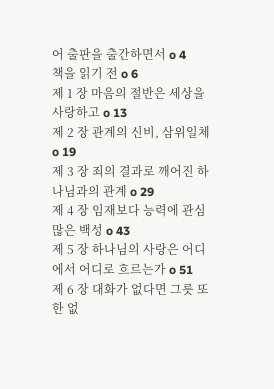어 출판을 출간하면서 o 4
책을 읽기 전 o 6
제 1 장 마음의 절반은 세상을 사랑하고 o 13
제 2 장 관계의 신비, 삼위일체 o 19
제 3 장 죄의 결과로 깨어진 하나님과의 관계 o 29
제 4 장 임재보다 능력에 관심 많은 백성 o 43
제 5 장 하나님의 사랑은 어디에서 어디로 흐르는가 o 51
제 6 장 대화가 없다면 그릇 또한 없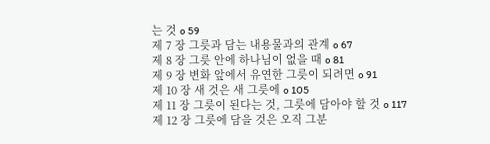는 것 o 59
제 7 장 그릇과 담는 내용물과의 관계 o 67
제 8 장 그릇 안에 하나님이 없을 때 o 81
제 9 장 변화 앞에서 유연한 그릇이 되려면 o 91
제 10 장 새 것은 새 그릇에 o 105
제 11 장 그릇이 된다는 것, 그릇에 담아야 할 것 o 117
제 12 장 그릇에 담을 것은 오직 그분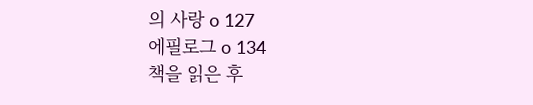의 사랑 o 127
에필로그 o 134
책을 읽은 후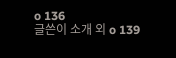o 136
글쓴이 소개 외 o 139